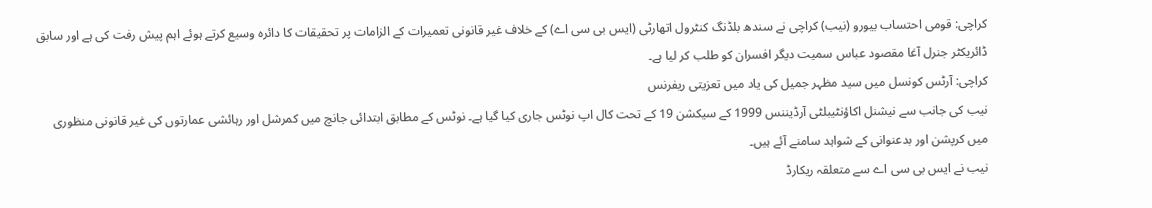کراچی: قومی احتساب بیورو (نیب) کراچی نے سندھ بلڈنگ کنٹرول اتھارٹی (ایس بی سی اے) کے خلاف غیر قانونی تعمیرات کے الزامات پر تحقیقات کا دائرہ وسیع کرتے ہوئے اہم پیش رفت کی ہے اور سابق ڈائریکٹر جنرل آغا مقصود عباس سمیت دیگر افسران کو طلب کر لیا ہے۔
کراچی: آرٹس کونسل میں سید مظہر جمیل کی یاد میں تعزیتی ریفرنس
نیب کی جانب سے نیشنل اکاؤنٹیبلٹی آرڈیننس 1999 کے سیکشن 19 کے تحت کال اپ نوٹس جاری کیا گیا ہے۔ نوٹس کے مطابق ابتدائی جانچ میں کمرشل اور رہائشی عمارتوں کی غیر قانونی منظوری میں کرپشن اور بدعنوانی کے شواہد سامنے آئے ہیں۔
نیب نے ایس بی سی اے سے متعلقہ ریکارڈ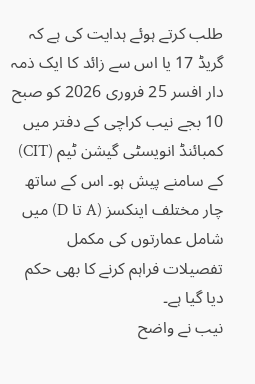طلب کرتے ہوئے ہدایت کی ہے کہ گریڈ 17 یا اس سے زائد کا ایک ذمہ دار افسر 25 فروری 2026 کو صبح 10 بجے نیب کراچی کے دفتر میں کمبائنڈ انویسٹی گیشن ٹیم (CIT) کے سامنے پیش ہو۔ اس کے ساتھ چار مختلف اینکسز (A تا D) میں شامل عمارتوں کی مکمل تفصیلات فراہم کرنے کا بھی حکم دیا گیا ہے۔
نیب نے واضح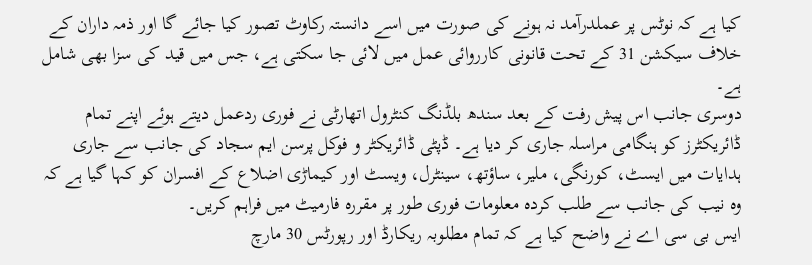کیا ہے کہ نوٹس پر عملدرآمد نہ ہونے کی صورت میں اسے دانستہ رکاوٹ تصور کیا جائے گا اور ذمہ داران کے خلاف سیکشن 31 کے تحت قانونی کارروائی عمل میں لائی جا سکتی ہے، جس میں قید کی سزا بھی شامل ہے۔
دوسری جانب اس پیش رفت کے بعد سندھ بلڈنگ کنٹرول اتھارٹی نے فوری ردعمل دیتے ہوئے اپنے تمام ڈائریکٹرز کو ہنگامی مراسلہ جاری کر دیا ہے۔ ڈپٹی ڈائریکٹر و فوکل پرسن ایم سجاد کی جانب سے جاری ہدایات میں ایسٹ، کورنگی، ملیر، ساؤتھ، سینٹرل، ویسٹ اور کیماڑی اضلاع کے افسران کو کہا گیا ہے کہ وہ نیب کی جانب سے طلب کردہ معلومات فوری طور پر مقررہ فارمیٹ میں فراہم کریں۔
ایس بی سی اے نے واضح کیا ہے کہ تمام مطلوبہ ریکارڈ اور رپورٹس 30 مارچ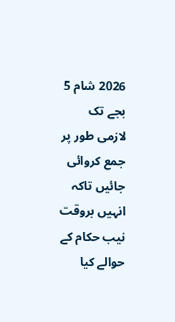2026 شام 5 بجے تک لازمی طور پر جمع کروائی جائیں تاکہ انہیں بروقت نیب حکام کے حوالے کیا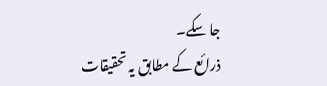جا سکے۔
ذرائع کے مطابق یہ تحقیقات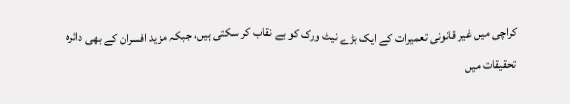کراچی میں غیر قانونی تعمیرات کے ایک بڑے نیٹ ورک کو بے نقاب کر سکتی ہیں، جبکہ مزید افسران کے بھی دائرہ تحقیقات میں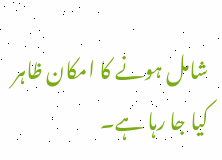شامل ہونے کا امکان ظاہر کیا جا رہا ہے۔